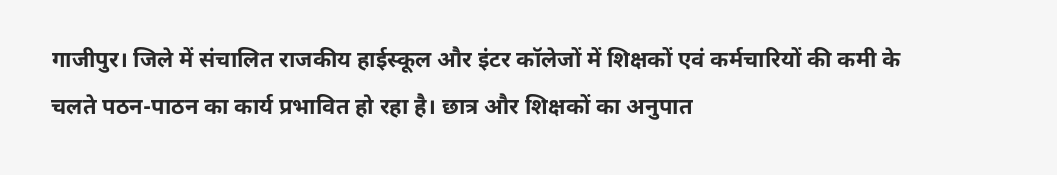गाजीपुर। जिले में संचालित राजकीय हाईस्कूल और इंटर कॉलेजों में शिक्षकों एवं कर्मचारियों की कमी के चलते पठन-पाठन का कार्य प्रभावित हो रहा है। छात्र और शिक्षकों का अनुपात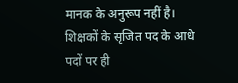मानक के अनुरूप नहीं है। शिक्षकों के सृजित पद के आधे पदों पर ही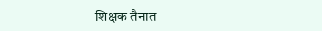शिक्षक तैनात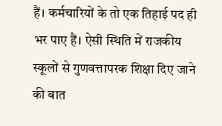हैं। कर्मचारियों के तो एक तिहाई पद ही भर पाए हैं। ऐसी स्थिति में राजकीय स्कूलों से गुणवत्तापरक शिक्षा दिए जाने की बात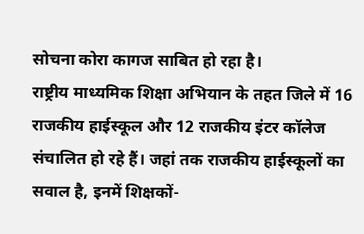सोचना कोरा कागज साबित हो रहा है।
राष्ट्रीय माध्यमिक शिक्षा अभियान के तहत जिले में 16 राजकीय हाईस्कूल और 12 राजकीय इंटर कॉलेज संचालित हो रहे हैं। जहां तक राजकीय हाईस्कूलों का सवाल है, इनमें शिक्षकों-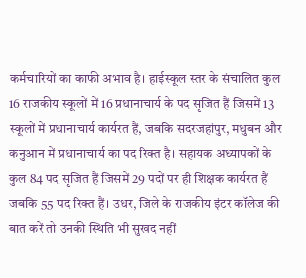कर्मचारियों का काफी अभाव है। हाईस्कूल स्तर के संचालित कुल 16 राजकीय स्कूलों में 16 प्रधानाचार्य के पद सृजित हैं जिसमें 13 स्कूलों में प्रधानाचार्य कार्यरत हैं, जबकि सदरजहांपुर, मधुबन और कनुआन में प्रधानाचार्य का पद रिक्त है। सहायक अध्यापकों के कुल 84 पद सृजित हैं जिसमें 29 पदों पर ही शिक्षक कार्यरत हैं जबकि 55 पद रिक्त हैं। उधर, जिले के राजकीय इंटर कॉलेज की बात करें तो उनकी स्थिति भी सुखद नहीं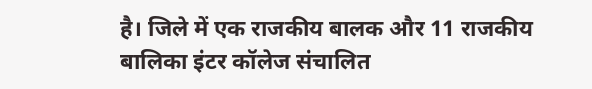है। जिले में एक राजकीय बालक और 11 राजकीय बालिका इंटर कॉलेज संचालित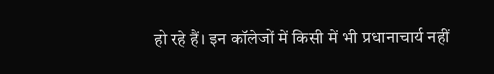हो रहे हैं। इन कॉलेजों में किसी में भी प्रधानाचार्य नहीं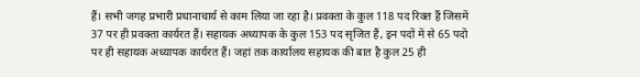हैं। सभी जगह प्रभारी प्रधानाचार्य से काम लिया जा रहा है। प्रवक्ता के कुल 118 पद रिक्त हैं जिसमें 37 पर ही प्रवक्ता कार्यरत हैं। सहायक अध्यापक के कुल 153 पद सृजित हैं, इन पदों में से 65 पदों पर ही सहायक अध्यापक कार्यरत हैं। जहां तक कार्यालय सहायक की बात है कुल 25 ही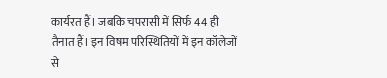कार्यरत हैं। जबकि चपरासी में सिर्फ 44 ही तैनात हैं। इन विषम परिस्थितियों में इन कॉलेजों से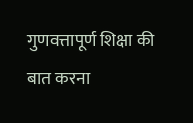गुणवत्तापूर्ण शिक्षा की बात करना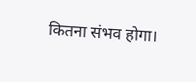कितना संभव होगा।